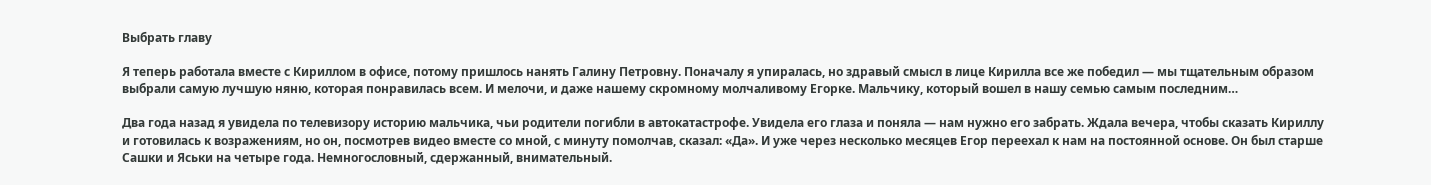Выбрать главу

Я теперь работала вместе с Кириллом в офисе, потому пришлось нанять Галину Петровну. Поначалу я упиралась, но здравый смысл в лице Кирилла все же победил — мы тщательным образом выбрали самую лучшую няню, которая понравилась всем. И мелочи, и даже нашему скромному молчаливому Егорке. Мальчику, который вошел в нашу семью самым последним…

Два года назад я увидела по телевизору историю мальчика, чьи родители погибли в автокатастрофе. Увидела его глаза и поняла — нам нужно его забрать. Ждала вечера, чтобы сказать Кириллу и готовилась к возражениям, но он, посмотрев видео вместе со мной, с минуту помолчав, сказал: «Да». И уже через несколько месяцев Егор переехал к нам на постоянной основе. Он был старше Сашки и Яськи на четыре года. Немногословный, сдержанный, внимательный.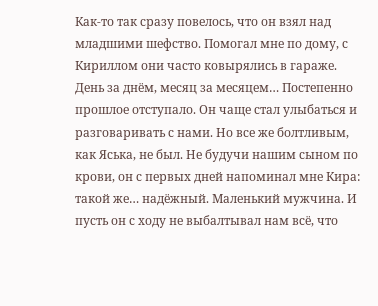Как-то так сразу повелось, что он взял над младшими шефство. Помогал мне по дому, с Кириллом они часто ковырялись в гараже. День за днём, месяц за месяцем… Постепенно прошлое отступало. Он чаще стал улыбаться и разговаривать с нами. Но все же болтливым, как Яська, не был. Не будучи нашим сыном по крови, он с первых дней напоминал мне Кира: такой же… надёжный. Маленький мужчина. И пусть он с ходу не выбалтывал нам всё, что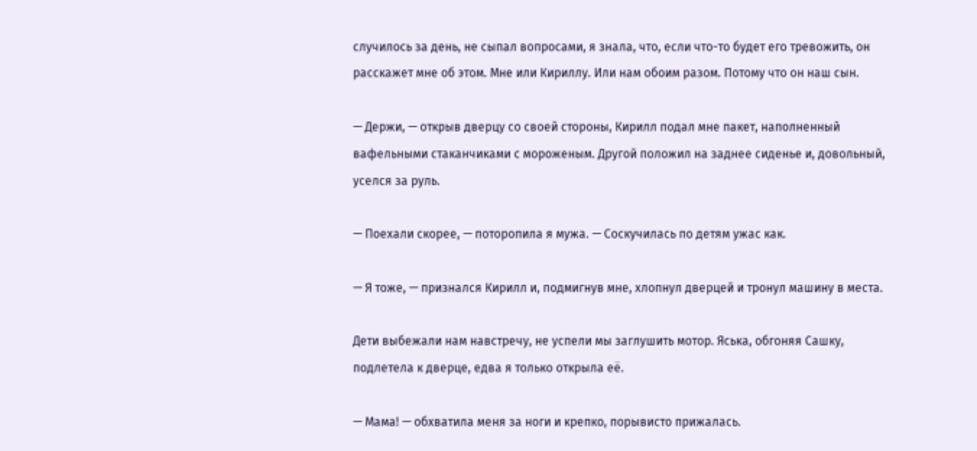случилось за день, не сыпал вопросами, я знала, что, если что-то будет его тревожить, он расскажет мне об этом. Мне или Кириллу. Или нам обоим разом. Потому что он наш сын.

— Держи, — открыв дверцу со своей стороны, Кирилл подал мне пакет, наполненный вафельными стаканчиками с мороженым. Другой положил на заднее сиденье и, довольный, уселся за руль.

— Поехали скорее, — поторопила я мужа. — Соскучилась по детям ужас как.

— Я тоже, — признался Кирилл и, подмигнув мне, хлопнул дверцей и тронул машину в места.

Дети выбежали нам навстречу, не успели мы заглушить мотор. Яська, обгоняя Сашку, подлетела к дверце, едва я только открыла её.

— Мама! — обхватила меня за ноги и крепко, порывисто прижалась.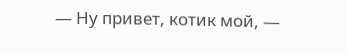— Ну привет, котик мой, —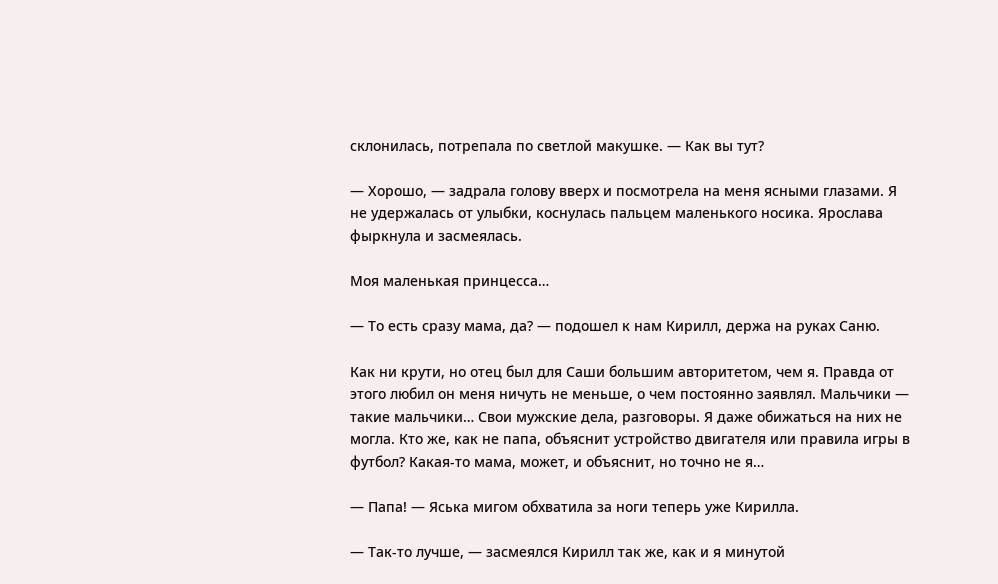склонилась, потрепала по светлой макушке. — Как вы тут?

— Хорошо, — задрала голову вверх и посмотрела на меня ясными глазами. Я не удержалась от улыбки, коснулась пальцем маленького носика. Ярослава фыркнула и засмеялась.

Моя маленькая принцесса…

— То есть сразу мама, да? — подошел к нам Кирилл, держа на руках Саню.

Как ни крути, но отец был для Саши большим авторитетом, чем я. Правда от этого любил он меня ничуть не меньше, о чем постоянно заявлял. Мальчики — такие мальчики… Свои мужские дела, разговоры. Я даже обижаться на них не могла. Кто же, как не папа, объяснит устройство двигателя или правила игры в футбол? Какая-то мама, может, и объяснит, но точно не я…

— Папа! — Яська мигом обхватила за ноги теперь уже Кирилла.

— Так-то лучше, — засмеялся Кирилл так же, как и я минутой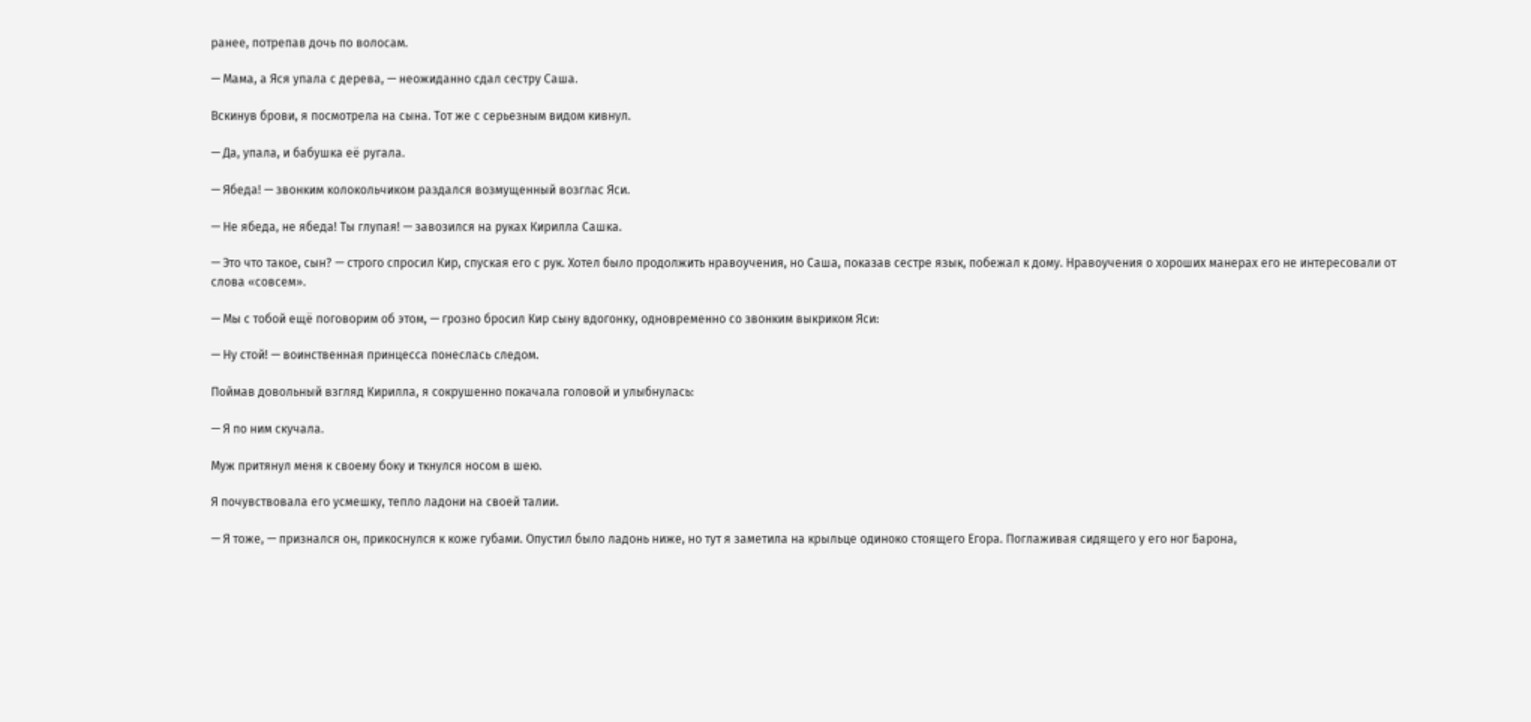ранее, потрепав дочь по волосам.

— Мама, а Яся упала с дерева, — неожиданно сдал сестру Саша.

Вскинув брови, я посмотрела на сына. Тот же с серьезным видом кивнул.

— Да, упала, и бабушка её ругала.

— Ябеда! — звонким колокольчиком раздался возмущенный возглас Яси.

— Не ябеда, не ябеда! Ты глупая! — завозился на руках Кирилла Сашка.

— Это что такое, сын? — строго спросил Кир, спуская его с рук. Хотел было продолжить нравоучения, но Саша, показав сестре язык, побежал к дому. Нравоучения о хороших манерах его не интересовали от слова «совсем».

— Мы с тобой ещё поговорим об этом, — грозно бросил Кир сыну вдогонку, одновременно со звонким выкриком Яси:

— Ну стой! — воинственная принцесса понеслась следом.

Поймав довольный взгляд Кирилла, я сокрушенно покачала головой и улыбнулась:

— Я по ним скучала.

Муж притянул меня к своему боку и ткнулся носом в шею.

Я почувствовала его усмешку, тепло ладони на своей талии.

— Я тоже, — признался он, прикоснулся к коже губами. Опустил было ладонь ниже, но тут я заметила на крыльце одиноко стоящего Егора. Поглаживая сидящего у его ног Барона,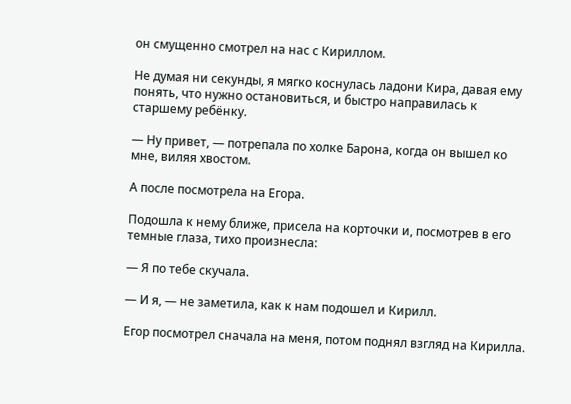он смущенно смотрел на нас с Кириллом.

Не думая ни секунды, я мягко коснулась ладони Кира, давая ему понять, что нужно остановиться, и быстро направилась к старшему ребёнку.

— Ну привет, — потрепала по холке Барона, когда он вышел ко мне, виляя хвостом.

А после посмотрела на Егора.

Подошла к нему ближе, присела на корточки и, посмотрев в его темные глаза, тихо произнесла:

— Я по тебе скучала.

— И я, — не заметила, как к нам подошел и Кирилл.

Егор посмотрел сначала на меня, потом поднял взгляд на Кирилла.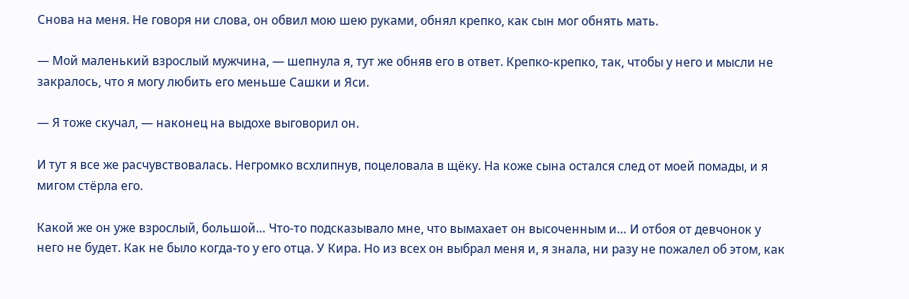Снова на меня. Не говоря ни слова, он обвил мою шею руками, обнял крепко, как сын мог обнять мать.

— Мой маленький взрослый мужчина, — шепнула я, тут же обняв его в ответ. Крепко-крепко, так, чтобы у него и мысли не закралось, что я могу любить его меньше Сашки и Яси.

— Я тоже скучал, — наконец на выдохе выговорил он.

И тут я все же расчувствовалась. Негромко всхлипнув, поцеловала в щёку. На коже сына остался след от моей помады, и я мигом стёрла его.

Какой же он уже взрослый, большой… Что-то подсказывало мне, что вымахает он высоченным и… И отбоя от девчонок у него не будет. Как не было когда-то у его отца. У Кира. Но из всех он выбрал меня и, я знала, ни разу не пожалел об этом, как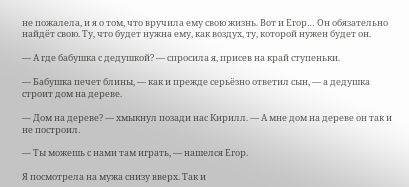не пожалела, и я о том, что вручила ему свою жизнь. Вот и Егор… Он обязательно найдёт свою. Ту, что будет нужна ему, как воздух, ту, которой нужен будет он.

— А где бабушка с дедушкой? — спросила я, присев на край ступеньки.

— Бабушка печет блины, — как и прежде серьёзно ответил сын, — а дедушка строит дом на дереве.

— Дом на дереве? — хмыкнул позади нас Кирилл. — А мне дом на дереве он так и не построил.

— Ты можешь с нами там играть, — нашелся Егор.

Я посмотрела на мужа снизу вверх. Так и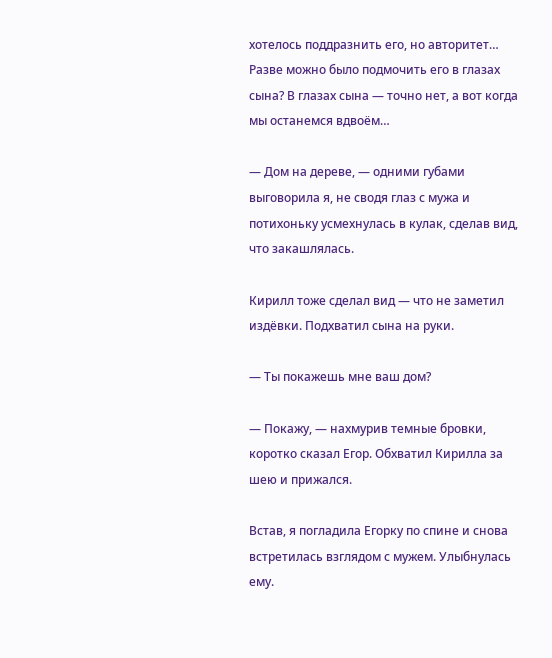хотелось поддразнить его, но авторитет… Разве можно было подмочить его в глазах сына? В глазах сына — точно нет, а вот когда мы останемся вдвоём…

— Дом на дереве, — одними губами выговорила я, не сводя глаз с мужа и потихоньку усмехнулась в кулак, сделав вид, что закашлялась.

Кирилл тоже сделал вид — что не заметил издёвки. Подхватил сына на руки.

— Ты покажешь мне ваш дом?

— Покажу, — нахмурив темные бровки, коротко сказал Егор. Обхватил Кирилла за шею и прижался.

Встав, я погладила Егорку по спине и снова встретилась взглядом с мужем. Улыбнулась ему.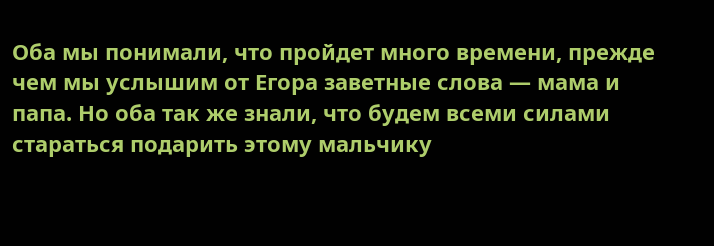Оба мы понимали, что пройдет много времени, прежде чем мы услышим от Егора заветные слова — мама и папа. Но оба так же знали, что будем всеми силами стараться подарить этому мальчику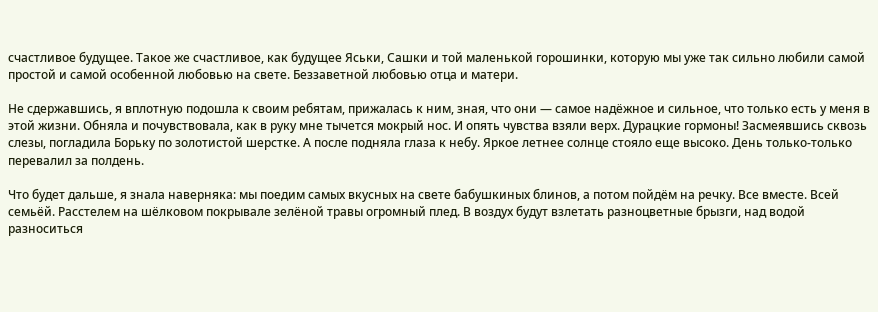счастливое будущее. Такое же счастливое, как будущее Яськи, Сашки и той маленькой горошинки, которую мы уже так сильно любили самой простой и самой особенной любовью на свете. Беззаветной любовью отца и матери.

Не сдержавшись, я вплотную подошла к своим ребятам, прижалась к ним, зная, что они — самое надёжное и сильное, что только есть у меня в этой жизни. Обняла и почувствовала, как в руку мне тычется мокрый нос. И опять чувства взяли верх. Дурацкие гормоны! Засмеявшись сквозь слезы, погладила Борьку по золотистой шерстке. А после подняла глаза к небу. Яркое летнее солнце стояло еще высоко. День только-только перевалил за полдень.

Что будет дальше, я знала наверняка: мы поедим самых вкусных на свете бабушкиных блинов, а потом пойдём на речку. Все вместе. Всей семьёй. Расстелем на шёлковом покрывале зелёной травы огромный плед. В воздух будут взлетать разноцветные брызги, над водой разноситься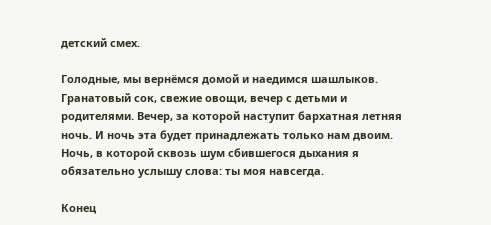детский смех.

Голодные, мы вернёмся домой и наедимся шашлыков. Гранатовый сок, свежие овощи, вечер с детьми и родителями. Вечер, за которой наступит бархатная летняя ночь. И ночь эта будет принадлежать только нам двоим. Ночь, в которой сквозь шум сбившегося дыхания я обязательно услышу слова: ты моя навсегда.

Конец